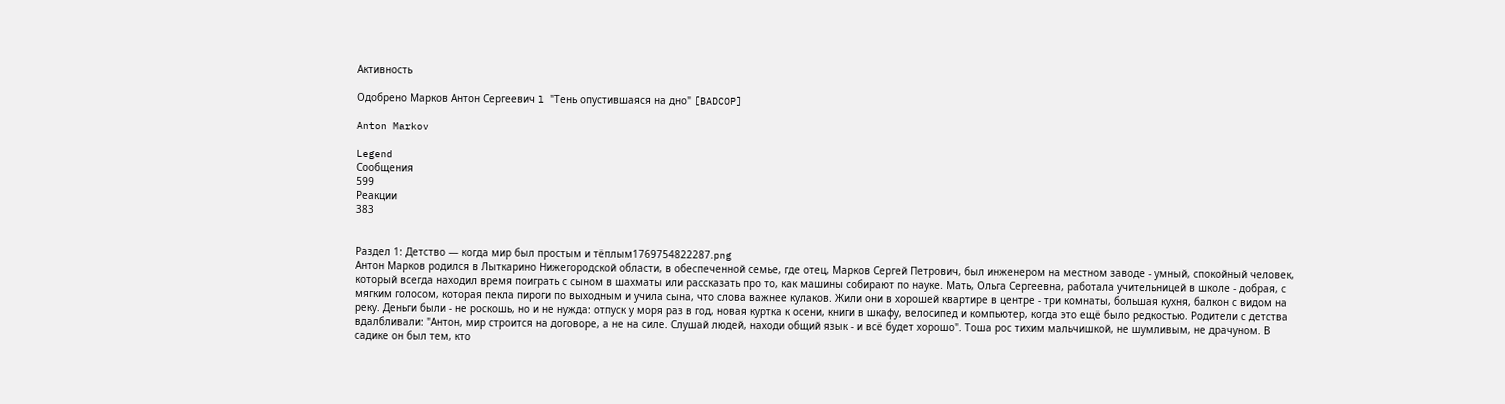Активность

Одобрено Марков Антон Сергеевич l "Тень опустившаяся на дно" [BADCOP]

Anton Markov

Legend
Сообщения
599
Реакции
383


Раздел 1: Детство — когда мир был простым и тёплым1769754822287.png
Антон Марков родился в Лыткарино Нижегородской области, в обеспеченной семье, где отец, Марков Сергей Петрович, был инженером на местном заводе - умный, спокойный человек, который всегда находил время поиграть с сыном в шахматы или рассказать про то, как машины собирают по науке. Мать, Ольга Сергеевна, работала учительницей в школе - добрая, с мягким голосом, которая пекла пироги по выходным и учила сына, что слова важнее кулаков. Жили они в хорошей квартире в центре - три комнаты, большая кухня, балкон с видом на реку. Деньги были - не роскошь, но и не нужда: отпуск у моря раз в год, новая куртка к осени, книги в шкафу, велосипед и компьютер, когда это ещё было редкостью. Родители с детства вдалбливали: "Антон, мир строится на договоре, а не на силе. Слушай людей, находи общий язык - и всё будет хорошо". Тоша рос тихим мальчишкой, не шумливым, не драчуном. В садике он был тем, кто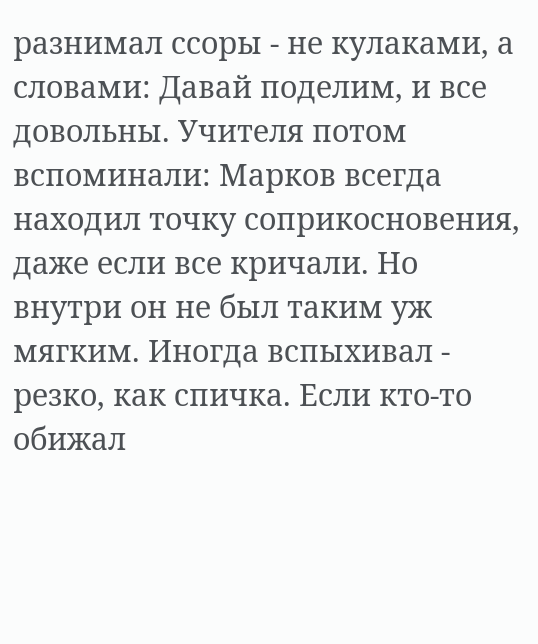разнимал ссоры - не кулаками, а словами: Давай поделим, и все довольны. Учителя потом вспоминали: Марков всегда находил точку соприкосновения, даже если все кричали. Но внутри он не был таким уж мягким. Иногда вспыхивал - резко, как спичка. Если кто-то обижал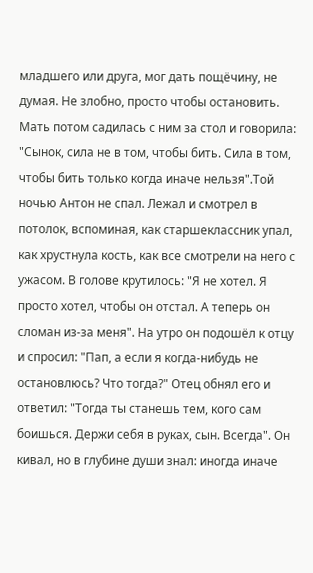младшего или друга, мог дать пощёчину, не думая. Не злобно, просто чтобы остановить. Мать потом садилась с ним за стол и говорила: "Сынок, сила не в том, чтобы бить. Сила в том, чтобы бить только когда иначе нельзя".Той ночью Антон не спал. Лежал и смотрел в потолок, вспоминая, как старшеклассник упал, как хрустнула кость, как все смотрели на него с ужасом. В голове крутилось: "Я не хотел. Я просто хотел, чтобы он отстал. А теперь он сломан из-за меня". На утро он подошёл к отцу и спросил: "Пап, а если я когда-нибудь не остановлюсь? Что тогда?" Отец обнял его и ответил: "Тогда ты станешь тем, кого сам боишься. Держи себя в руках, сын. Всегда". Он кивал, но в глубине души знал: иногда иначе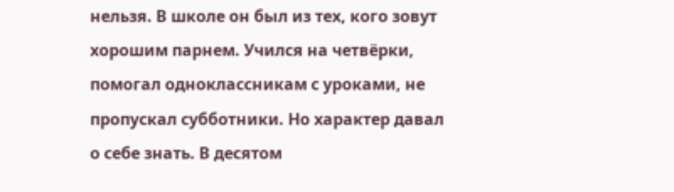нельзя. В школе он был из тех, кого зовут хорошим парнем. Учился на четвёрки, помогал одноклассникам с уроками, не пропускал субботники. Но характер давал о себе знать. В десятом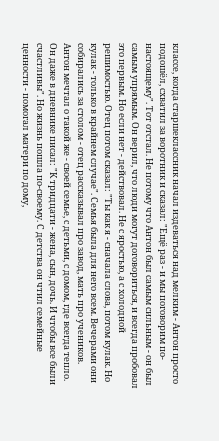классе, когда старшеклассник начал издеваться над мелким - Антон просто подошёл, схватил за воротник и сказал: "Ещё раз - и мы поговорим по-настоящему". Тот отстал. Не потому что Антон был самым сильным - он был самым упрямым. Он верил, что люди могут договориться, и всегда пробовал это первым. Но если нет - действовал. Не с яростью, а с холодной решимостью. Отец потом сказал: "Ты как я - сначала слова, потом кулак. Но кулак - только в крайнем случае". Семья была для него всем. Вечерами они собирались за столом - отец рассказывал про завод, мать про учеников. Антон мечтал о такой же - своей семье, с детьми, с домом, где всегда тепло. Он даже в дневнике писал: "К тридцати - жена, сын, дочь. И чтобы все были счастливы". Но жизнь пошла по-своему. С детства он чтил семейные ценности - помогал матери по дому,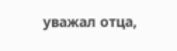уважал отца,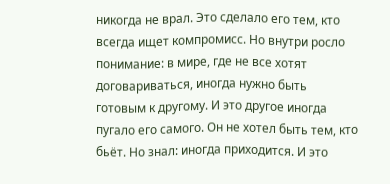никогда не врал. Это сделало его тем, кто всегда ищет компромисс. Но внутри росло понимание: в мире, где не все хотят договариваться, иногда нужно быть готовым к другому. И это другое иногда пугало его самого. Он не хотел быть тем, кто бьёт. Но знал: иногда приходится. И это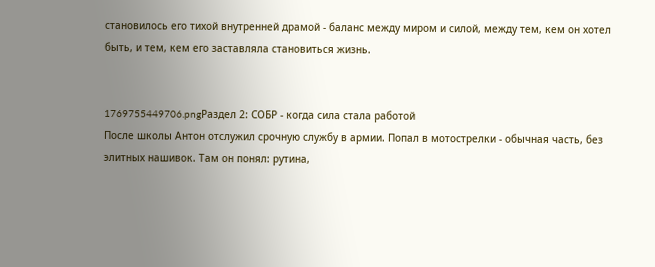становилось его тихой внутренней драмой - баланс между миром и силой, между тем, кем он хотел быть, и тем, кем его заставляла становиться жизнь.


1769755449706.pngРаздел 2: СОБР - когда сила стала работой
После школы Антон отслужил срочную службу в армии. Попал в мотострелки - обычная часть, без элитных нашивок. Там он понял: рутина,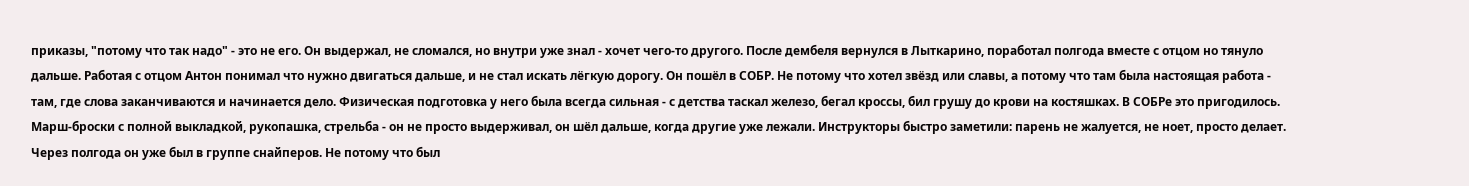приказы, "потому что так надо" - это не его. Он выдержал, не сломался, но внутри уже знал - хочет чего-то другого. После дембеля вернулся в Лыткарино, поработал полгода вместе с отцом но тянуло дальше. Работая с отцом Антон понимал что нужно двигаться дальше, и не стал искать лёгкую дорогу. Он пошёл в СОБР. Не потому что хотел звёзд или славы, а потому что там была настоящая работа - там, где слова заканчиваются и начинается дело. Физическая подготовка у него была всегда сильная - с детства таскал железо, бегал кроссы, бил грушу до крови на костяшках. В СОБРе это пригодилось. Марш-броски с полной выкладкой, рукопашка, стрельба - он не просто выдерживал, он шёл дальше, когда другие уже лежали. Инструкторы быстро заметили: парень не жалуется, не ноет, просто делает. Через полгода он уже был в группе снайперов. Не потому что был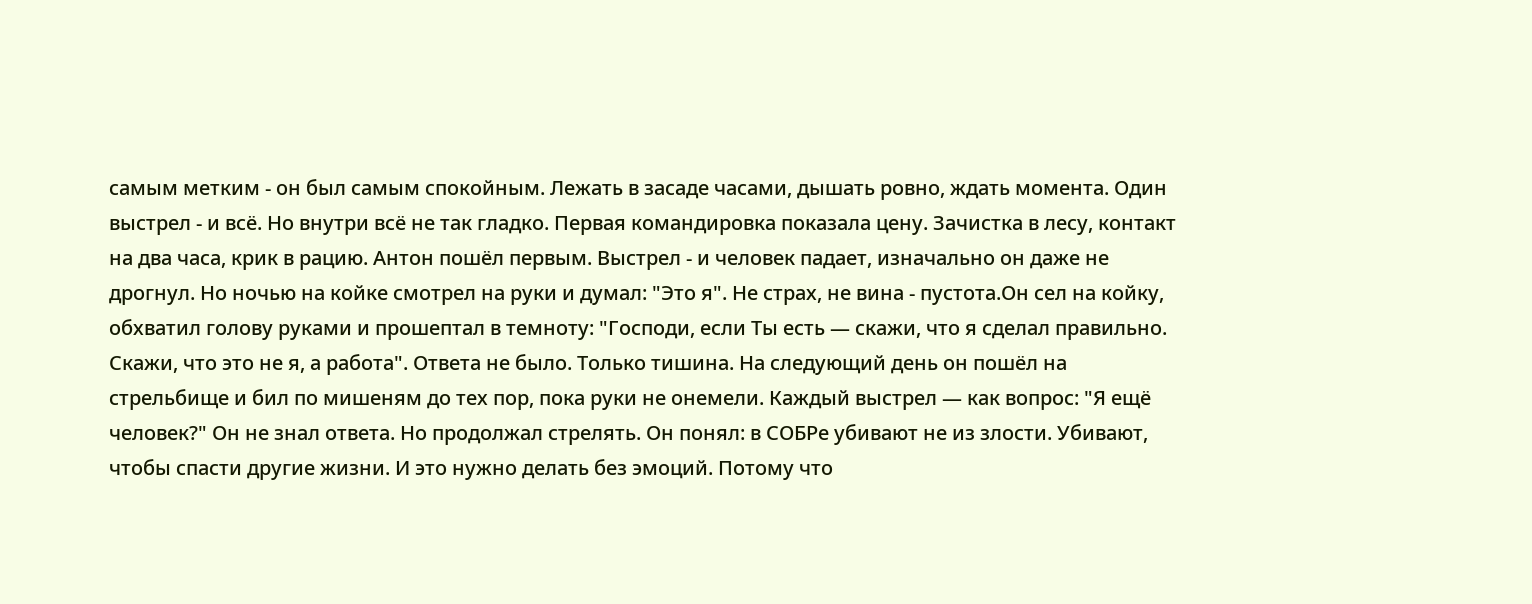самым метким - он был самым спокойным. Лежать в засаде часами, дышать ровно, ждать момента. Один выстрел - и всё. Но внутри всё не так гладко. Первая командировка показала цену. Зачистка в лесу, контакт на два часа, крик в рацию. Антон пошёл первым. Выстрел - и человек падает, изначально он даже не дрогнул. Но ночью на койке смотрел на руки и думал: "Это я". Не страх, не вина - пустота.Он сел на койку, обхватил голову руками и прошептал в темноту: "Господи, если Ты есть — скажи, что я сделал правильно. Скажи, что это не я, а работа". Ответа не было. Только тишина. На следующий день он пошёл на стрельбище и бил по мишеням до тех пор, пока руки не онемели. Каждый выстрел — как вопрос: "Я ещё человек?" Он не знал ответа. Но продолжал стрелять. Он понял: в СОБРе убивают не из злости. Убивают, чтобы спасти другие жизни. И это нужно делать без эмоций. Потому что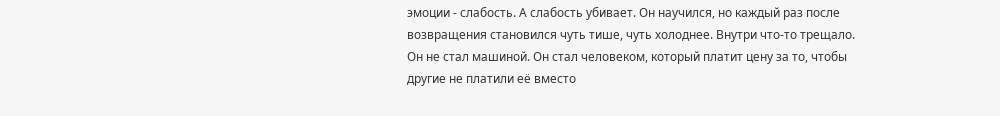эмоции - слабость. А слабость убивает. Он научился, но каждый раз после возвращения становился чуть тише, чуть холоднее. Внутри что-то трещало. Он не стал машиной. Он стал человеком, который платит цену за то, чтобы другие не платили её вместо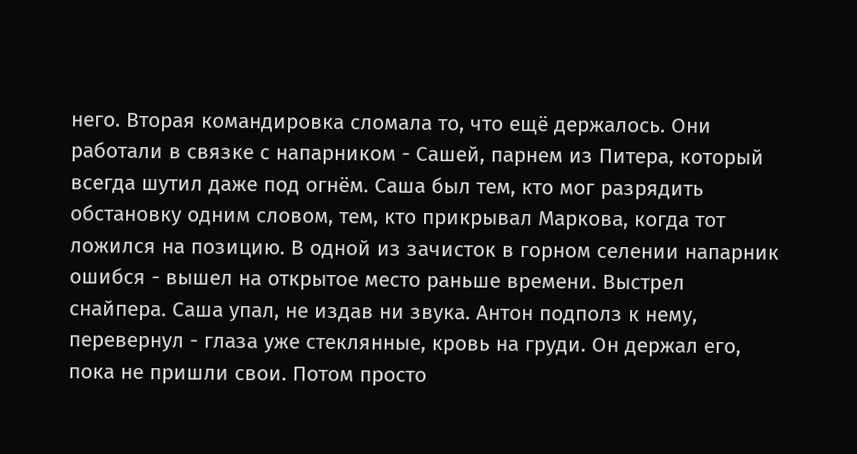него. Вторая командировка сломала то, что ещё держалось. Они работали в связке с напарником - Сашей, парнем из Питера, который всегда шутил даже под огнём. Саша был тем, кто мог разрядить обстановку одним словом, тем, кто прикрывал Маркова, когда тот ложился на позицию. В одной из зачисток в горном селении напарник ошибся - вышел на открытое место раньше времени. Выстрел снайпера. Саша упал, не издав ни звука. Антон подполз к нему, перевернул - глаза уже стеклянные, кровь на груди. Он держал его, пока не пришли свои. Потом просто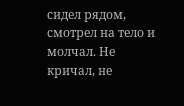сидел рядом, смотрел на тело и молчал. Не кричал, не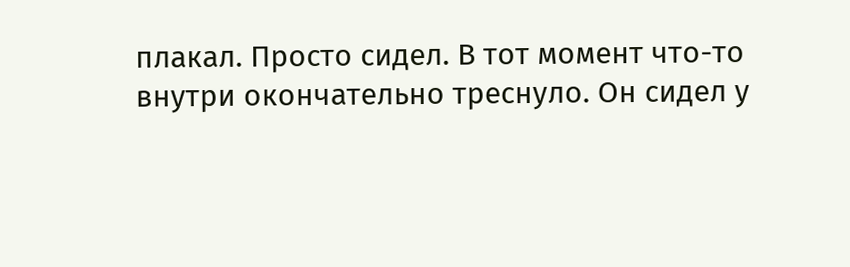плакал. Просто сидел. В тот момент что-то внутри окончательно треснуло. Он сидел у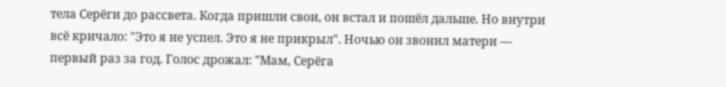тела Серёги до рассвета. Когда пришли свои, он встал и пошёл дальше. Но внутри всё кричало: "Это я не успел. Это я не прикрыл". Ночью он звонил матери — первый раз за год. Голос дрожал: "Мам, Серёга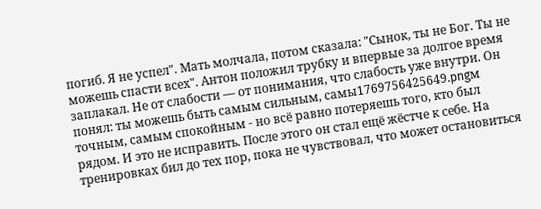погиб. Я не успел". Мать молчала, потом сказала: "Сынок, ты не Бог. Ты не можешь спасти всех". Антон положил трубку и впервые за долгое время заплакал. Не от слабости — от понимания, что слабость уже внутри. Он понял: ты можешь быть самым сильным, самы1769756425649.pngм точным, самым спокойным - но всё равно потеряешь того, кто был рядом. И это не исправить. После этого он стал ещё жёстче к себе. На тренировках бил до тех пор, пока не чувствовал, что может остановиться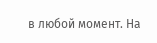в любой момент. На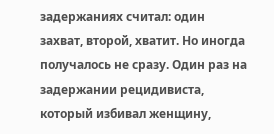задержаниях считал: один захват, второй, хватит. Но иногда получалось не сразу. Один раз на задержании рецидивиста, который избивал женщину,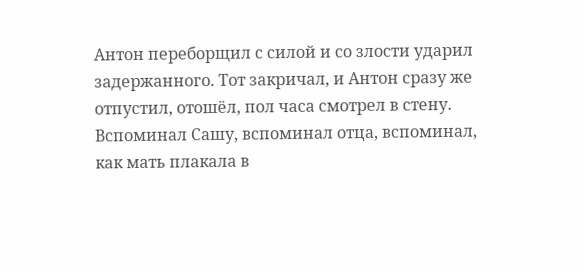Антон переборщил с силой и со злости ударил задержанного. Тот закричал, и Антон сразу же отпустил, отошёл, пол часа смотрел в стену. Вспоминал Сашу, вспоминал отца, вспоминал, как мать плакала в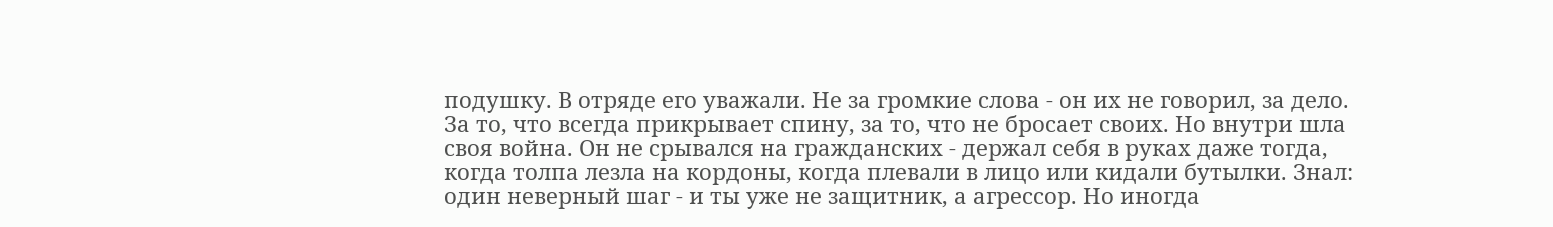подушку. В отряде его уважали. Не за громкие слова - он их не говорил, за дело. За то, что всегда прикрывает спину, за то, что не бросает своих. Но внутри шла своя война. Он не срывался на гражданских - держал себя в руках даже тогда, когда толпа лезла на кордоны, когда плевали в лицо или кидали бутылки. Знал: один неверный шаг - и ты уже не защитник, а агрессор. Но иногда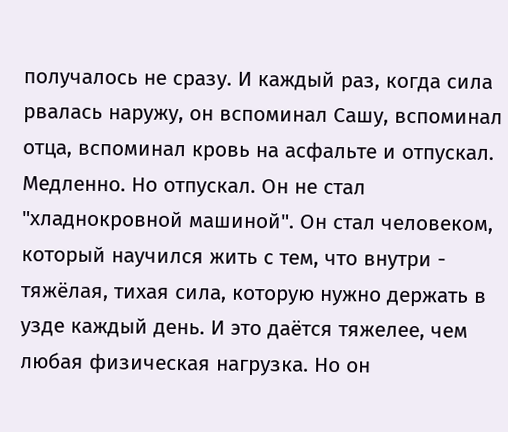получалось не сразу. И каждый раз, когда сила рвалась наружу, он вспоминал Сашу, вспоминал отца, вспоминал кровь на асфальте и отпускал. Медленно. Но отпускал. Он не стал "хладнокровной машиной". Он стал человеком, который научился жить с тем, что внутри - тяжёлая, тихая сила, которую нужно держать в узде каждый день. И это даётся тяжелее, чем любая физическая нагрузка. Но он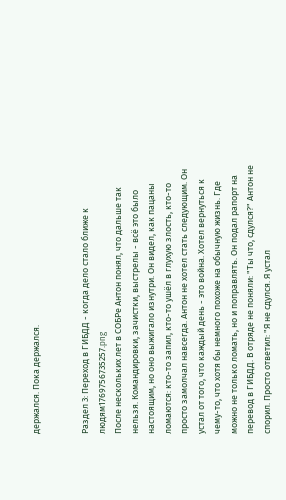держался. Пока держался.


Раздел 3: Переход в ГИБДД - когда дело стало ближе к людям1769756735257.png
После нескольких лет в СОБРе Антон понял, что дальше так нельзя. Командировки, зачистки, выстрелы - всё это было настоящим, но оно выжигало изнутри. Он видел, как пацаны ломаются: кто-то запил, кто-то ушёл в глухую злость, кто-то просто замолчал навсегда. Антон не хотел стать следующим. Он устал от того, что каждый день - это война. Хотел вернуться к чему-то, что хотя бы немного похоже на обычную жизнь. Где можно не только ломать, но и поправлять. Он подал рапорт на перевод в ГИБДД. В отряде не поняли: "Ты что, сдулся?" Антон не спорил. Просто ответил: "Я не сдулся. Я устал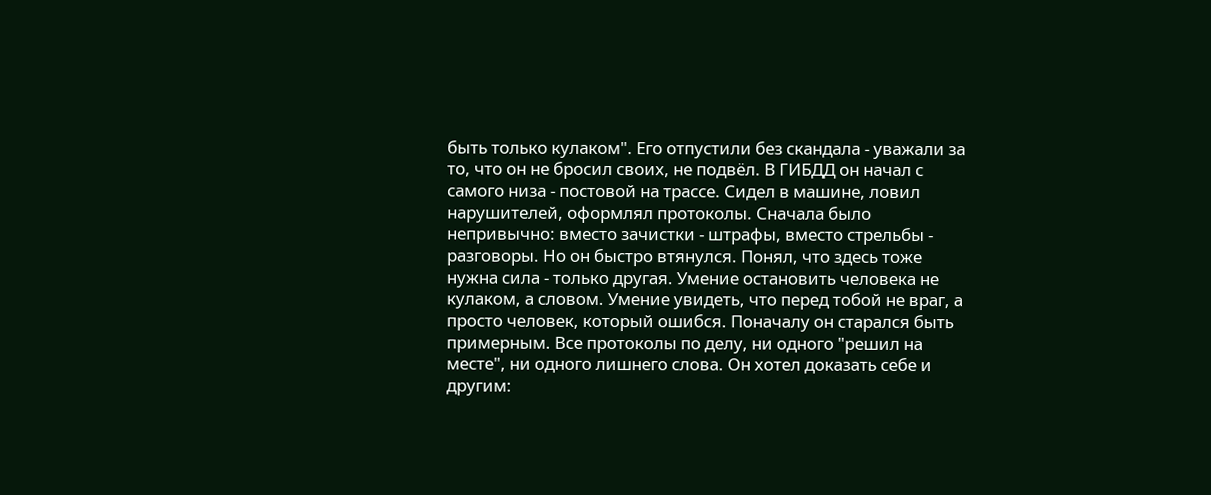быть только кулаком". Его отпустили без скандала - уважали за то, что он не бросил своих, не подвёл. В ГИБДД он начал с самого низа - постовой на трассе. Сидел в машине, ловил нарушителей, оформлял протоколы. Сначала было непривычно: вместо зачистки - штрафы, вместо стрельбы - разговоры. Но он быстро втянулся. Понял, что здесь тоже нужна сила - только другая. Умение остановить человека не кулаком, а словом. Умение увидеть, что перед тобой не враг, а просто человек, который ошибся. Поначалу он старался быть примерным. Все протоколы по делу, ни одного "решил на месте", ни одного лишнего слова. Он хотел доказать себе и другим: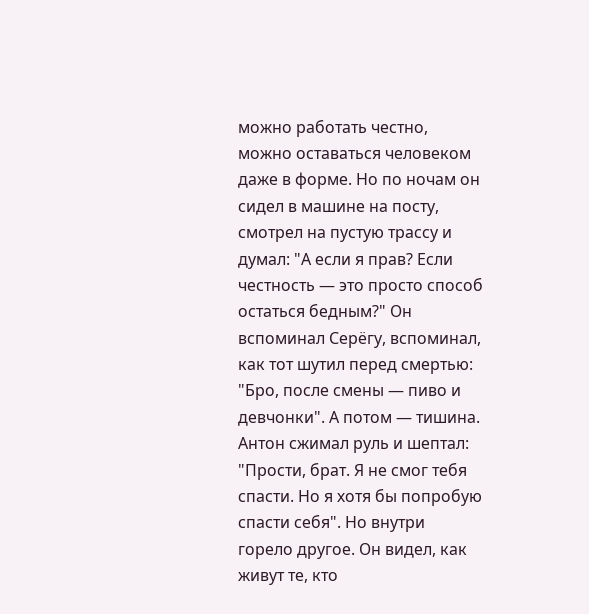можно работать честно, можно оставаться человеком даже в форме. Но по ночам он сидел в машине на посту, смотрел на пустую трассу и думал: "А если я прав? Если честность — это просто способ остаться бедным?" Он вспоминал Серёгу, вспоминал, как тот шутил перед смертью: "Бро, после смены — пиво и девчонки". А потом — тишина. Антон сжимал руль и шептал: "Прости, брат. Я не смог тебя спасти. Но я хотя бы попробую спасти себя". Но внутри горело другое. Он видел, как живут те, кто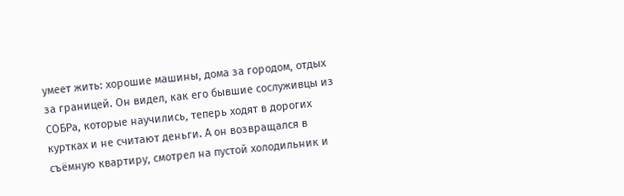умеет жить: хорошие машины, дома за городом, отдых за границей. Он видел, как его бывшие сослуживцы из СОБРа, которые научились, теперь ходят в дорогих куртках и не считают деньги. А он возвращался в съёмную квартиру, смотрел на пустой холодильник и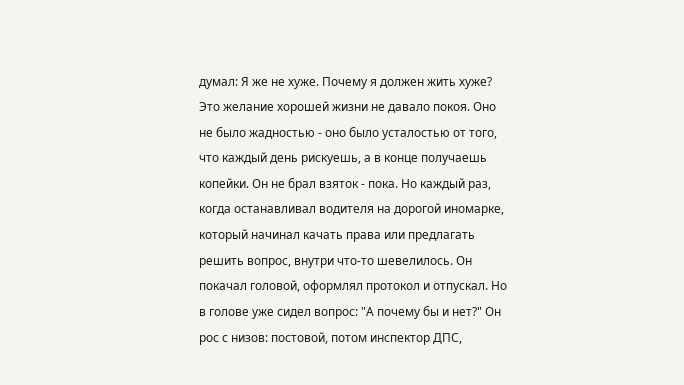думал: Я же не хуже. Почему я должен жить хуже? Это желание хорошей жизни не давало покоя. Оно не было жадностью - оно было усталостью от того, что каждый день рискуешь, а в конце получаешь копейки. Он не брал взяток - пока. Но каждый раз, когда останавливал водителя на дорогой иномарке, который начинал качать права или предлагать решить вопрос, внутри что-то шевелилось. Он покачал головой, оформлял протокол и отпускал. Но в голове уже сидел вопрос: "А почему бы и нет?" Он рос с низов: постовой, потом инспектор ДПС,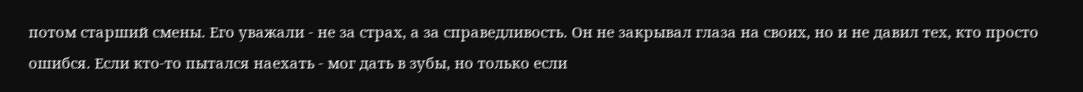потом старший смены. Его уважали - не за страх, а за справедливость. Он не закрывал глаза на своих, но и не давил тех, кто просто ошибся. Если кто-то пытался наехать - мог дать в зубы, но только если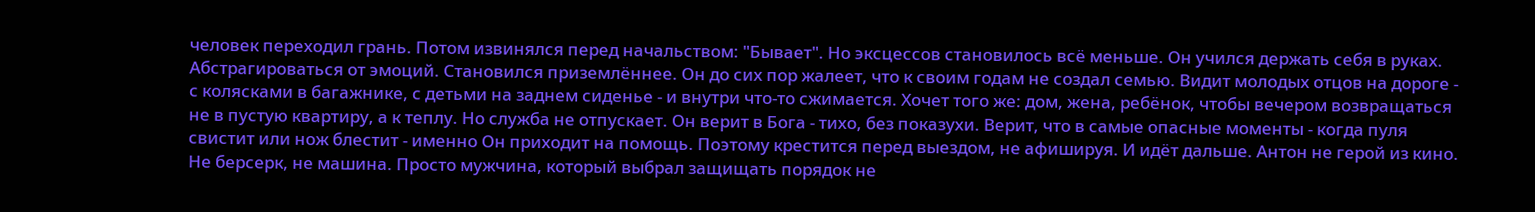человек переходил грань. Потом извинялся перед начальством: "Бывает". Но эксцессов становилось всё меньше. Он учился держать себя в руках. Абстрагироваться от эмоций. Становился приземлённее. Он до сих пор жалеет, что к своим годам не создал семью. Видит молодых отцов на дороге - с колясками в багажнике, с детьми на заднем сиденье - и внутри что-то сжимается. Хочет того же: дом, жена, ребёнок, чтобы вечером возвращаться не в пустую квартиру, а к теплу. Но служба не отпускает. Он верит в Бога - тихо, без показухи. Верит, что в самые опасные моменты - когда пуля свистит или нож блестит - именно Он приходит на помощь. Поэтому крестится перед выездом, не афишируя. И идёт дальше. Антон не герой из кино. Не берсерк, не машина. Просто мужчина, который выбрал защищать порядок не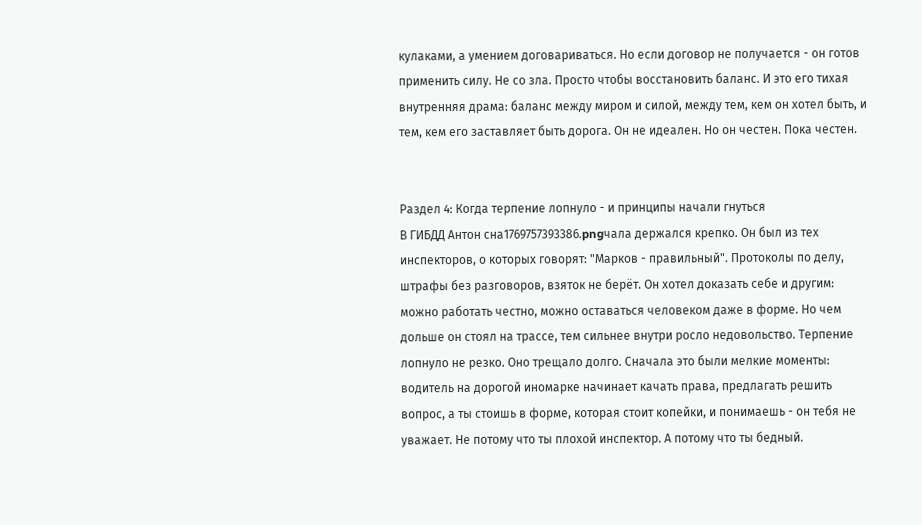кулаками, а умением договариваться. Но если договор не получается - он готов применить силу. Не со зла. Просто чтобы восстановить баланс. И это его тихая внутренняя драма: баланс между миром и силой, между тем, кем он хотел быть, и тем, кем его заставляет быть дорога. Он не идеален. Но он честен. Пока честен.


Раздел 4: Когда терпение лопнуло - и принципы начали гнуться
В ГИБДД Антон сна1769757393386.pngчала держался крепко. Он был из тех инспекторов, о которых говорят: "Марков - правильный". Протоколы по делу, штрафы без разговоров, взяток не берёт. Он хотел доказать себе и другим: можно работать честно, можно оставаться человеком даже в форме. Но чем дольше он стоял на трассе, тем сильнее внутри росло недовольство. Терпение лопнуло не резко. Оно трещало долго. Сначала это были мелкие моменты: водитель на дорогой иномарке начинает качать права, предлагать решить вопрос, а ты стоишь в форме, которая стоит копейки, и понимаешь - он тебя не уважает. Не потому что ты плохой инспектор. А потому что ты бедный.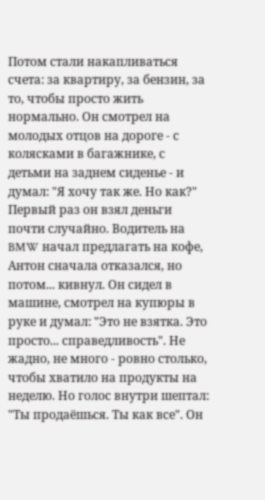Потом стали накапливаться счета: за квартиру, за бензин, за то, чтобы просто жить нормально. Он смотрел на молодых отцов на дороге - с колясками в багажнике, с детьми на заднем сиденье - и думал: "Я хочу так же. Но как?" Первый раз он взял деньги почти случайно. Водитель на BMW начал предлагать на кофе, Антон сначала отказался, но потом... кивнул. Он сидел в машине, смотрел на купюры в руке и думал: "Это не взятка. Это просто... справедливость". Не жадно, не много - ровно столько, чтобы хватило на продукты на неделю. Но голос внутри шептал: "Ты продаёшься. Ты как все". Он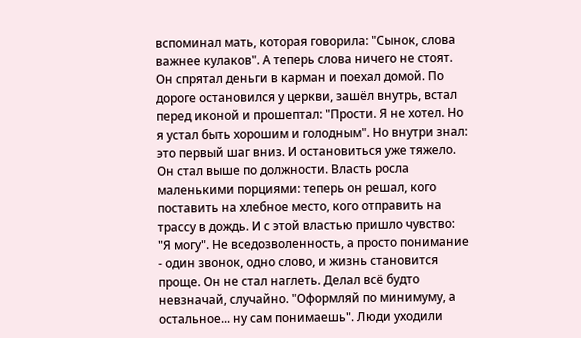вспоминал мать, которая говорила: "Сынок, слова важнее кулаков". А теперь слова ничего не стоят. Он спрятал деньги в карман и поехал домой. По дороге остановился у церкви, зашёл внутрь, встал перед иконой и прошептал: "Прости. Я не хотел. Но я устал быть хорошим и голодным". Но внутри знал: это первый шаг вниз. И остановиться уже тяжело. Он стал выше по должности. Власть росла маленькими порциями: теперь он решал, кого поставить на хлебное место, кого отправить на трассу в дождь. И с этой властью пришло чувство: "Я могу". Не вседозволенность, а просто понимание - один звонок, одно слово, и жизнь становится проще. Он не стал наглеть. Делал всё будто невзначай, случайно. "Оформляй по минимуму, а остальное... ну сам понимаешь". Люди уходили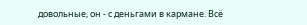довольные, он - с деньгами в кармане. Всё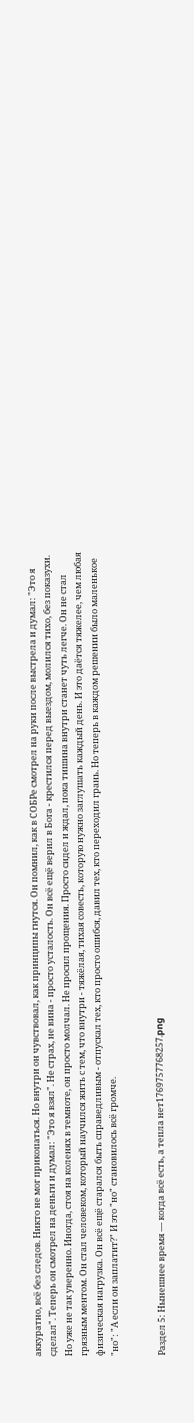аккуратно, всё без следов. Никто не мог прикопаться. Но внутри он чувствовал, как принципы гнутся. Он помнил, как в СОБРе смотрел на руки после выстрела и думал: "Это я сделал". Теперь он смотрел на деньги и думал: "Это я взял". Не страх, не вина - просто усталость. Он всё ещё верил в Бога - крестился перед выездом, молился тихо, без показухи. Но уже не так уверенно. Иногда, стоя на коленях в темноте, он просто молчал. Не просил прощения. Просто сидел и ждал, пока тишина внутри станет чуть легче. Он не стал грязным ментом. Он стал человеком, который научился жить с тем, что внутри - тяжёлая, тихая совесть, которую нужно заглушать каждый день. И это даётся тяжелее, чем любая физическая нагрузка. Он всё ещё старался быть справедливым - отпускал тех, кто просто ошибся, давил тех, кто переходил грань. Но теперь в каждом решении было маленькое "но": "А если он заплатит?" И это "но" становилось всё громче.


Раздел 5: Нынешнее время — когда всё есть, а тепла нет1769757768257.png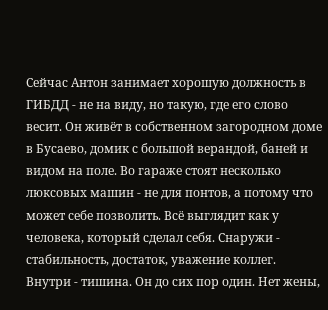Сейчас Антон занимает хорошую должность в ГИБДД - не на виду, но такую, где его слово весит. Он живёт в собственном загородном доме в Бусаево, домик с большой верандой, баней и видом на поле. Во гараже стоят несколько люксовых машин - не для понтов, а потому что может себе позволить. Всё выглядит как у человека, который сделал себя. Снаружи - стабильность, достаток, уважение коллег. Внутри - тишина. Он до сих пор один. Нет жены,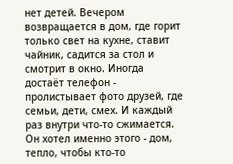нет детей. Вечером возвращается в дом, где горит только свет на кухне, ставит чайник, садится за стол и смотрит в окно. Иногда достаёт телефон - пролистывает фото друзей, где семьи, дети, смех. И каждый раз внутри что-то сжимается. Он хотел именно этого - дом, тепло, чтобы кто-то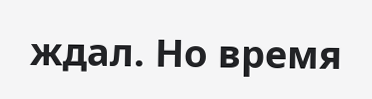ждал. Но время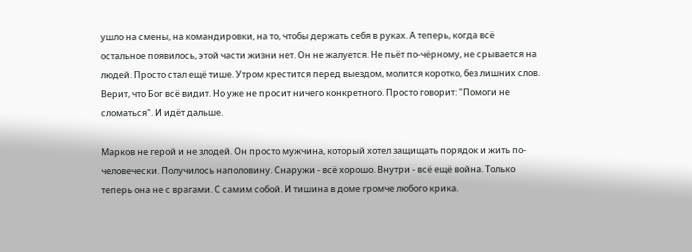ушло на смены, на командировки, на то, чтобы держать себя в руках. А теперь, когда всё остальное появилось, этой части жизни нет. Он не жалуется. Не пьёт по-чёрному, не срывается на людей. Просто стал ещё тише. Утром крестится перед выездом, молится коротко, без лишних слов. Верит, что Бог всё видит. Но уже не просит ничего конкретного. Просто говорит: "Помоги не сломаться". И идёт дальше.

Марков не герой и не злодей. Он просто мужчина, который хотел защищать порядок и жить по-человечески. Получилось наполовину. Снаружи - всё хорошо. Внутри - всё ещё война. Только теперь она не с врагами. С самим собой. И тишина в доме громче любого крика.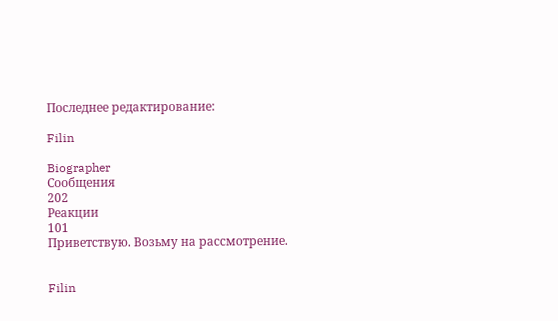Последнее редактирование:

Filin

Biographer
Сообщения
202
Реакции
101
Приветствую. Возьму на рассмотрение.


Filin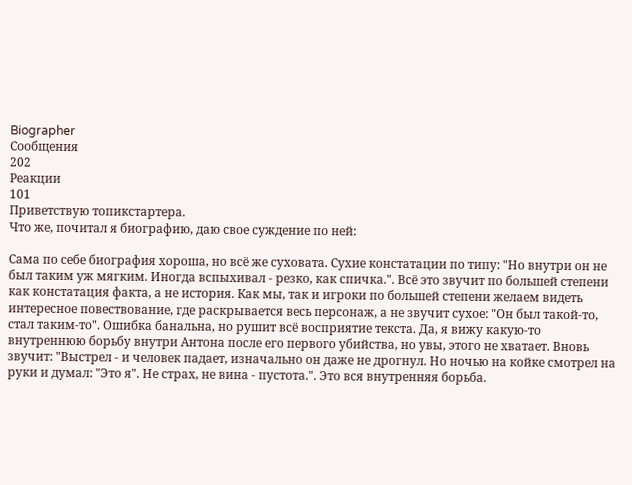Biographer
Сообщения
202
Реакции
101
Приветствую топикстартера.
Что же, почитал я биографию, даю свое суждение по ней:

Сама по себе биография хороша, но всё же суховата. Сухие констатации по типу: "Но внутри он не был таким уж мягким. Иногда вспыхивал - резко, как спичка.". Всё это звучит по большей степени как констатация факта, а не история. Как мы, так и игроки по большей степени желаем видеть интересное повествование, где раскрывается весь персонаж, а не звучит сухое: "Он был такой-то, стал таким-то". Ошибка банальна, но рушит всё восприятие текста. Да, я вижу какую-то внутреннюю борьбу внутри Антона после его первого убийства, но увы, этого не хватает. Вновь звучит: "Выстрел - и человек падает, изначально он даже не дрогнул. Но ночью на койке смотрел на руки и думал: "Это я". Не страх, не вина - пустота.". Это вся внутренняя борьба.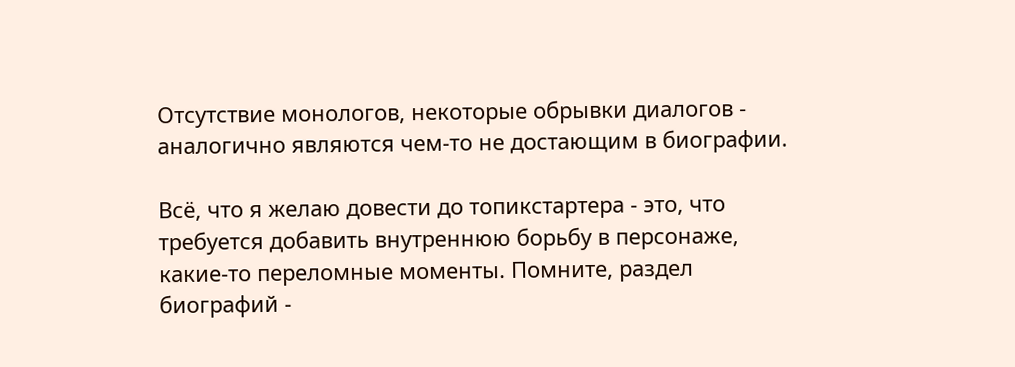Отсутствие монологов, некоторые обрывки диалогов - аналогично являются чем-то не достающим в биографии.

Всё, что я желаю довести до топикстартера - это, что требуется добавить внутреннюю борьбу в персонаже, какие-то переломные моменты. Помните, раздел биографий -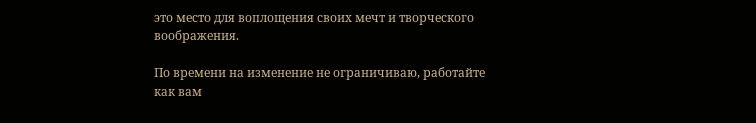это место для воплощения своих мечт и творческого воображения.

По времени на изменение не ограничиваю, работайте как вам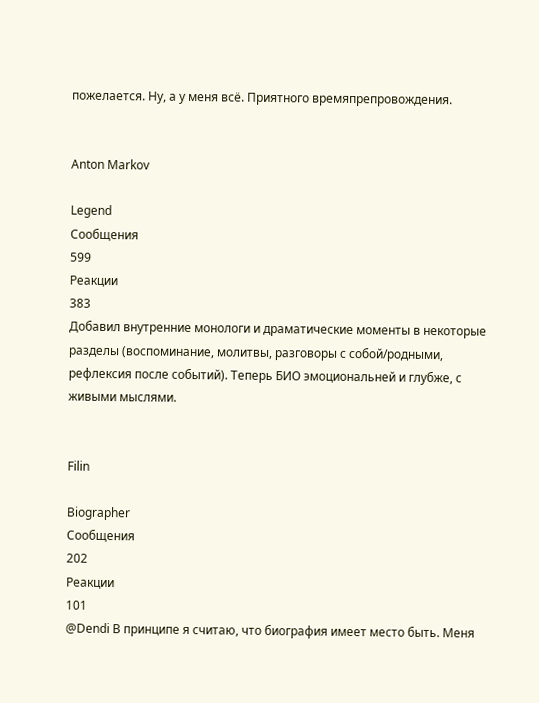пожелается. Ну, а у меня всё. Приятного времяпрепровождения.


Anton Markov

Legend
Сообщения
599
Реакции
383
Добавил внутренние монологи и драматические моменты в некоторые разделы (воспоминание, молитвы, разговоры с собой/родными, рефлексия после событий). Теперь БИО эмоциональней и глубже, с живыми мыслями.


Filin

Biographer
Сообщения
202
Реакции
101
@Dendi В принципе я считаю, что биография имеет место быть. Меня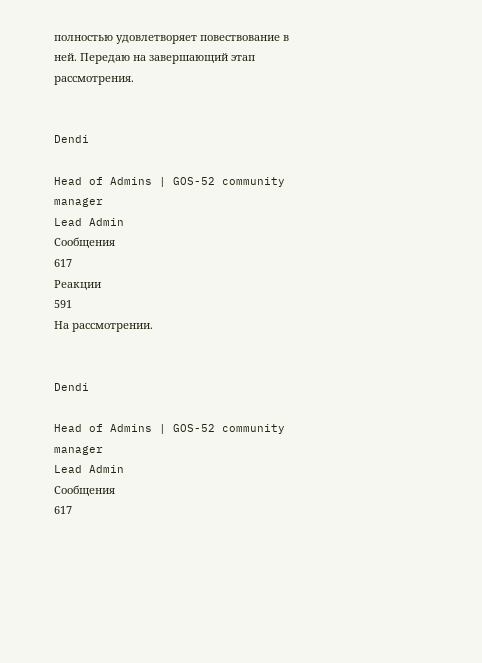полностью удовлетворяет повествование в ней. Передаю на завершающий этап рассмотрения.


Dendi

Head of Admins | GOS-52 community manager
Lead Admin
Сообщения
617
Реакции
591
На рассмотрении.


Dendi

Head of Admins | GOS-52 community manager
Lead Admin
Сообщения
617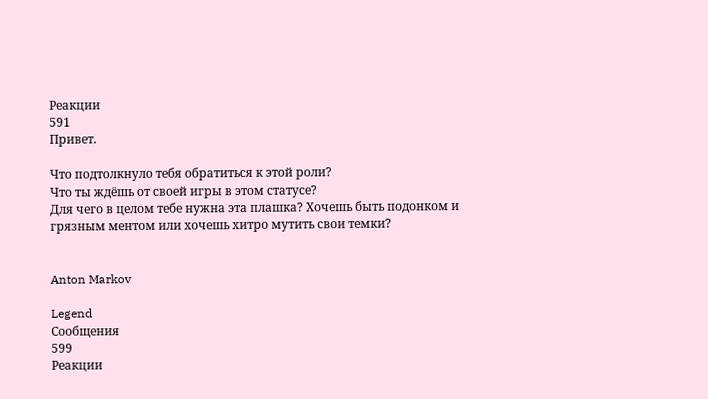Реакции
591
Привет.

Что подтолкнуло тебя обратиться к этой роли?
Что ты ждёшь от своей игры в этом статусе?
Для чего в целом тебе нужна эта плашка? Хочешь быть подонком и грязным ментом или хочешь хитро мутить свои темки?


Anton Markov

Legend
Сообщения
599
Реакции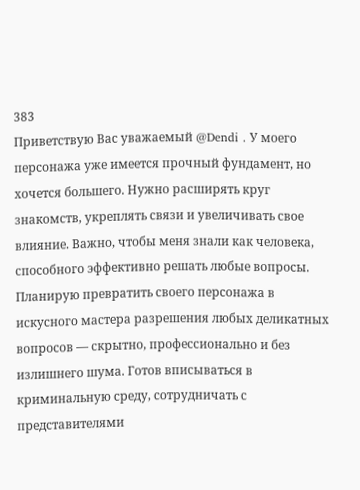383
Приветствую Вас уважаемый @Dendi . У моего персонажа уже имеется прочный фундамент, но хочется большего. Нужно расширять круг знакомств, укреплять связи и увеличивать свое влияние. Важно, чтобы меня знали как человека, способного эффективно решать любые вопросы. Планирую превратить своего персонажа в искусного мастера разрешения любых деликатных вопросов — скрытно, профессионально и без излишнего шума. Готов вписываться в криминальную среду, сотрудничать с представителями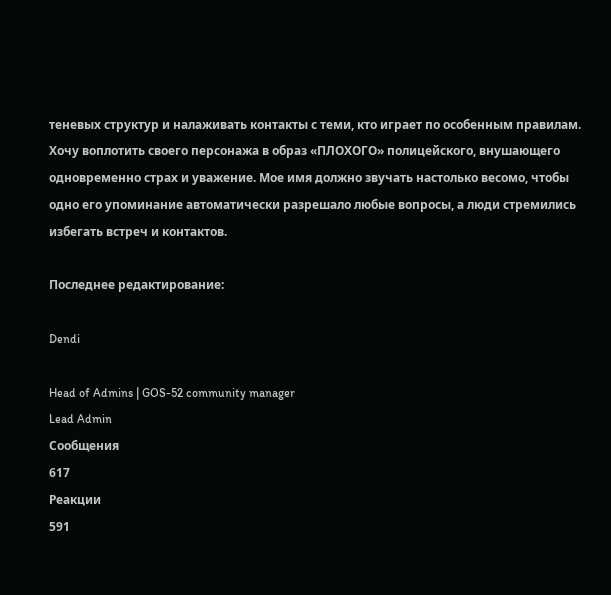теневых структур и налаживать контакты с теми, кто играет по особенным правилам. Хочу воплотить своего персонажа в образ «ПЛОХОГО» полицейского, внушающего одновременно страх и уважение. Мое имя должно звучать настолько весомо, чтобы одно его упоминание автоматически разрешало любые вопросы, а люди стремились избегать встреч и контактов.

Последнее редактирование:

Dendi

Head of Admins | GOS-52 community manager
Lead Admin
Сообщения
617
Реакции
591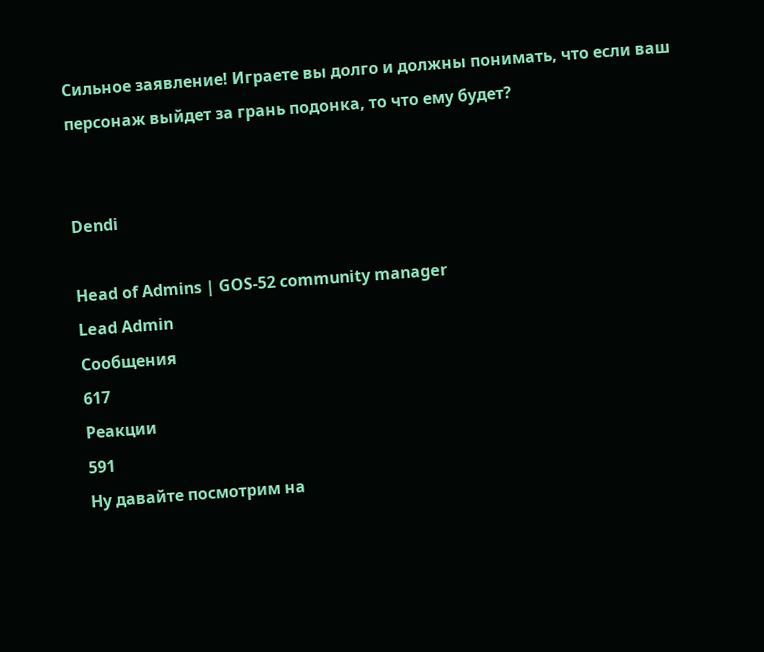Сильное заявление! Играете вы долго и должны понимать, что если ваш персонаж выйдет за грань подонка, то что ему будет?


Dendi

Head of Admins | GOS-52 community manager
Lead Admin
Сообщения
617
Реакции
591
Ну давайте посмотрим на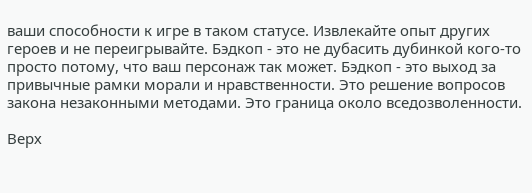ваши способности к игре в таком статусе. Извлекайте опыт других героев и не переигрывайте. Бэдкоп - это не дубасить дубинкой кого-то просто потому, что ваш персонаж так может. Бэдкоп - это выход за привычные рамки морали и нравственности. Это решение вопросов закона незаконными методами. Это граница около вседозволенности.

Верх